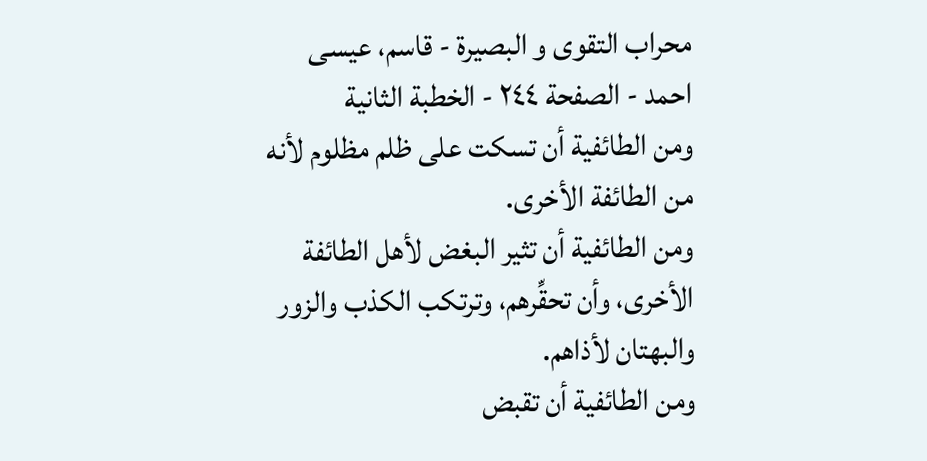محراب التقوى و البصيرة - قاسم، عيسى احمد - الصفحة ٢٤٤ - الخطبة الثانية
ومن الطائفية أن تسكت على ظلم مظلوم لأنه من الطائفة الأخرى.
ومن الطائفية أن تثير البغض لأهل الطائفة الأخرى، وأن تحقِّرهم، وترتكب الكذب والزور والبهتان لأذاهم.
ومن الطائفية أن تقبض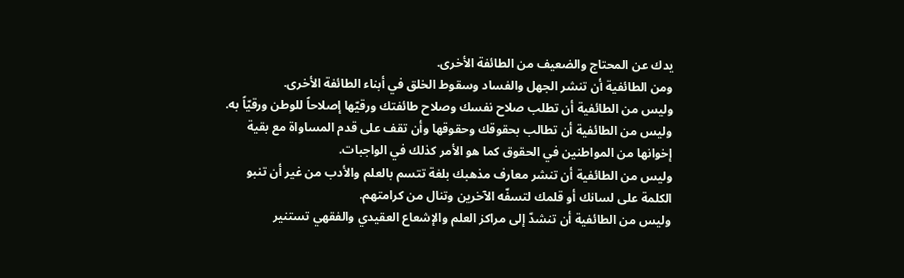يدك عن المحتاج والضعيف من الطائفة الأخرى.
ومن الطائفية أن تنشر الجهل والفساد وسقوط الخلق في أبناء الطائفة الأخرى.
وليس من الطائفية أن تطلب صلاح نفسك وصلاح طائفتك ورقيّها إصلاحاً للوطن ورقيّاً به.
وليس من الطائفية أن تطالب بحقوقك وحقوقها وأن تقف على قدم المساواة مع بقية إخوانها من المواطنين في الحقوق كما هو الأمر كذلك في الواجبات.
وليس من الطائفية أن تنشر معارف مذهبك بلغة تتسم بالعلم والأدب من غير أن تنبو الكلمة على لسانك أو قلمك لتسفّه الآخرين وتنال من كرامتهم.
وليس من الطائفية أن تنشدّ إلى مراكز العلم والإشعاع العقيدي والفقهي تستنير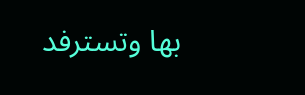بها وتسترفد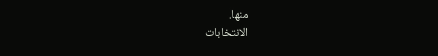منها.
الانتخابات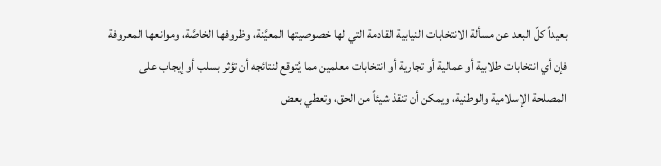بعيداً كلّ البعد عن مسألة الانتخابات النيابية القادمة التي لها خصوصيتها المعيَّنة، وظروفها الخاصَّة، وموانعها المعروفة فإن أي انتخابات طلابية أو عمالية أو تجارية أو انتخابات معلمين مما يُتوقع لنتائجه أن تؤثر بسلب أو إيجاب على المصلحة الإسلامية والوطنية، ويمكن أن تنقذ شيئاً من الحق، وتعطي بعض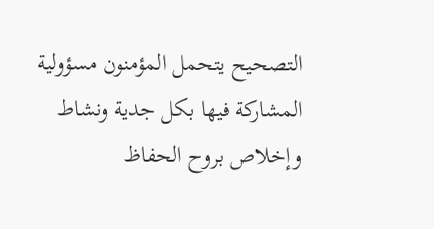التصحيح يتحمل المؤمنون مسؤولية المشاركة فيها بكل جدية ونشاط وإخلاص بروح الحفاظ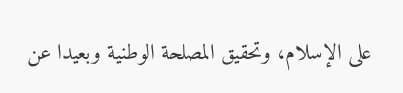على الإسلام، وتحقيق المصلحة الوطنية وبعيدا عن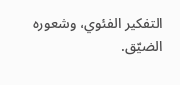التفكير الفئوي، وشعوره الضيّق.